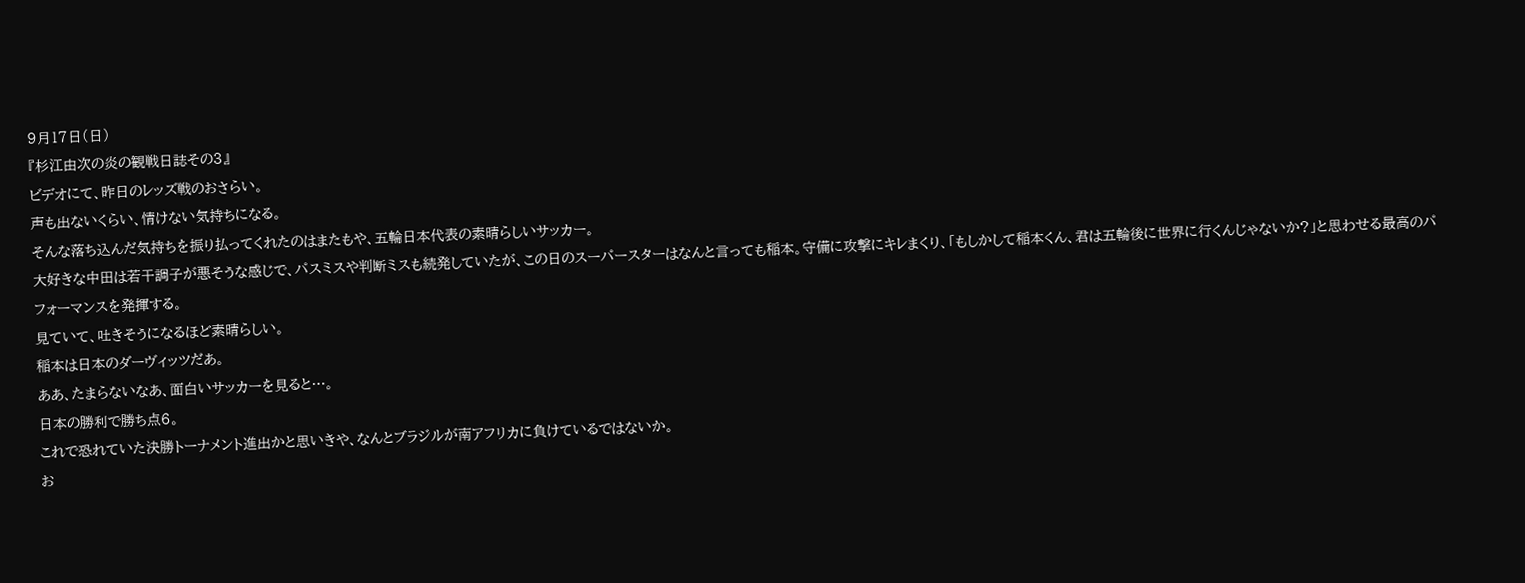9月17日(日)
『杉江由次の炎の観戦日誌その3』
ビデオにて、昨日のレッズ戦のおさらい。
声も出ないくらい、情けない気持ちになる。
そんな落ち込んだ気持ちを振り払ってくれたのはまたもや、五輪日本代表の素晴らしいサッカー。
大好きな中田は若干調子が悪そうな感じで、パスミスや判断ミスも続発していたが、この日のスーパースターはなんと言っても稲本。守備に攻撃にキレまくり、「もしかして稲本くん、君は五輪後に世界に行くんじゃないか?」と思わせる最高のパフォーマンスを発揮する。
見ていて、吐きそうになるほど素晴らしい。
稲本は日本のダーヴィッツだあ。
ああ、たまらないなあ、面白いサッカーを見ると…。
日本の勝利で勝ち点6。
これで恐れていた決勝トーナメント進出かと思いきや、なんとブラジルが南アフリカに負けているではないか。
お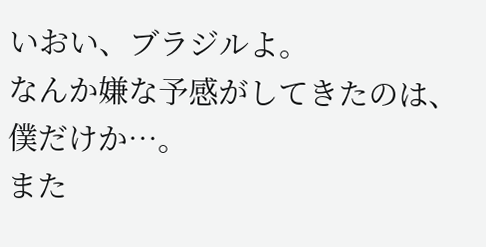いおい、ブラジルよ。
なんか嫌な予感がしてきたのは、僕だけか…。
また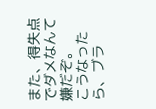また、得失点でダメなんて嫌だぞ。
こうなったら、ブラ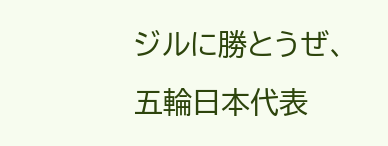ジルに勝とうぜ、五輪日本代表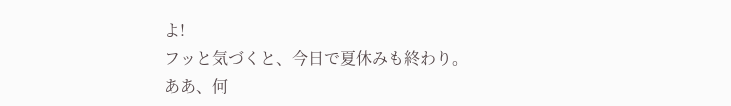よ!
フッと気づくと、今日で夏休みも終わり。
ああ、何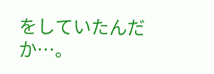をしていたんだか…。